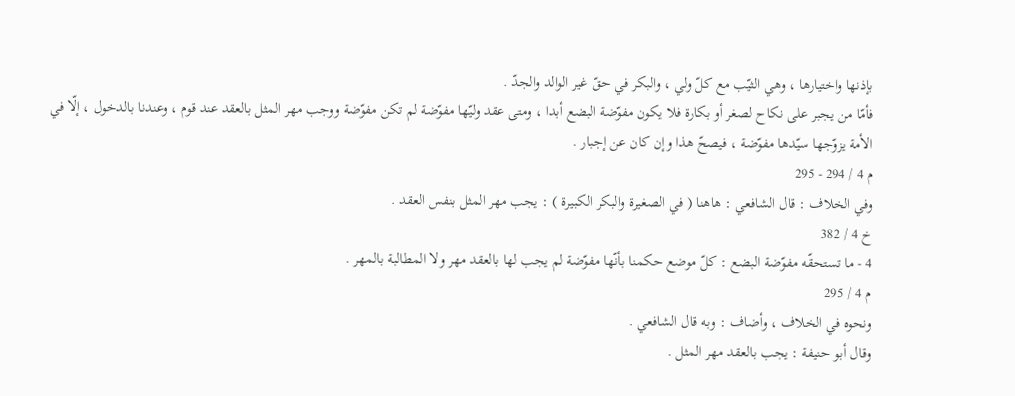بإذنها واختيارها ، وهي الثيّب مع كلّ ولي ، والبكر في حقّ غير الوالد والجدّ .
فأمّا من يجبر على نكاح لصغر أو بكارة فلا يكون مفوّضة البضع أبدا ، ومتى عقد وليّها مفوّضة لم تكن مفوّضة ووجب مهر المثل بالعقد عند قوم ، وعندنا بالدخول ، إلّا في الأمة يزوّجها سيّدها مفوّضة ، فيصحّ هذا وإن كان عن إجبار .
م 4 / 294 - 295
وفي الخلاف : قال الشافعي : هاهنا ( في الصغيرة والبكر الكبيرة ) : يجب مهر المثل بنفس العقد .
خ 4 / 382
4 - ما تستحقّه مفوّضة البضع : كلّ موضع حكمنا بأنّها مفوّضة لم يجب لها بالعقد مهر ولا المطالبة بالمهر .
م 4 / 295
ونحوه في الخلاف ، وأضاف : وبه قال الشافعي .
وقال أبو حنيفة : يجب بالعقد مهر المثل .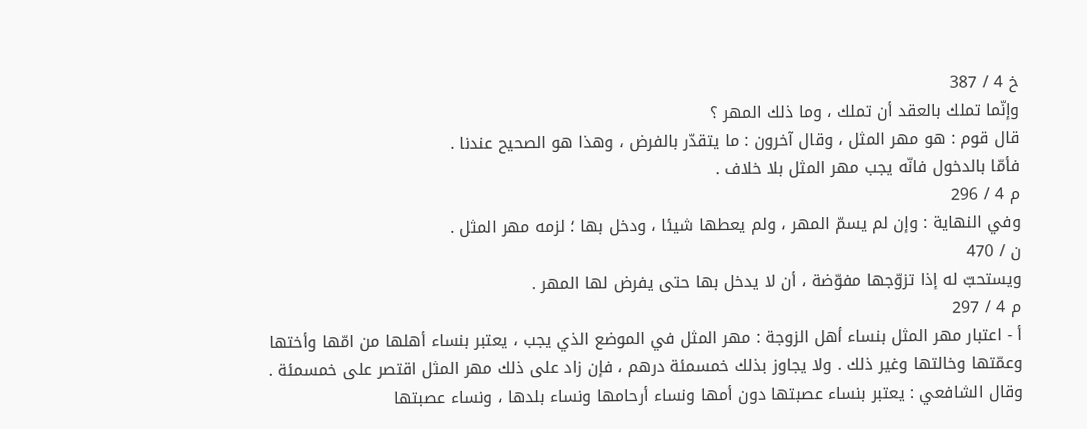خ 4 / 387
وإنّما تملك بالعقد أن تملك ، وما ذلك المهر ؟
قال قوم : هو مهر المثل ، وقال آخرون : ما يتقدّر بالفرض ، وهذا هو الصحيح عندنا .
فأمّا بالدخول فانّه يجب مهر المثل بلا خلاف .
م 4 / 296
وفي النهاية : وإن لم يسمّ المهر ، ولم يعطها شيئا ، ودخل بها ؛ لزمه مهر المثل .
ن / 470
ويستحبّ له إذا تزوّجها مفوّضة ، أن لا يدخل بها حتى يفرض لها المهر .
م 4 / 297
أ - اعتبار مهر المثل بنساء أهل الزوجة : مهر المثل في الموضع الذي يجب ، يعتبر بنساء أهلها من امّها وأختها وعمّتها وخالتها وغير ذلك . ولا يجاوز بذلك خمسمئة درهم ، فإن زاد على ذلك مهر المثل اقتصر على خمسمئة .
وقال الشافعي : يعتبر بنساء عصبتها دون أمها ونساء أرحامها ونساء بلدها ، ونساء عصبتها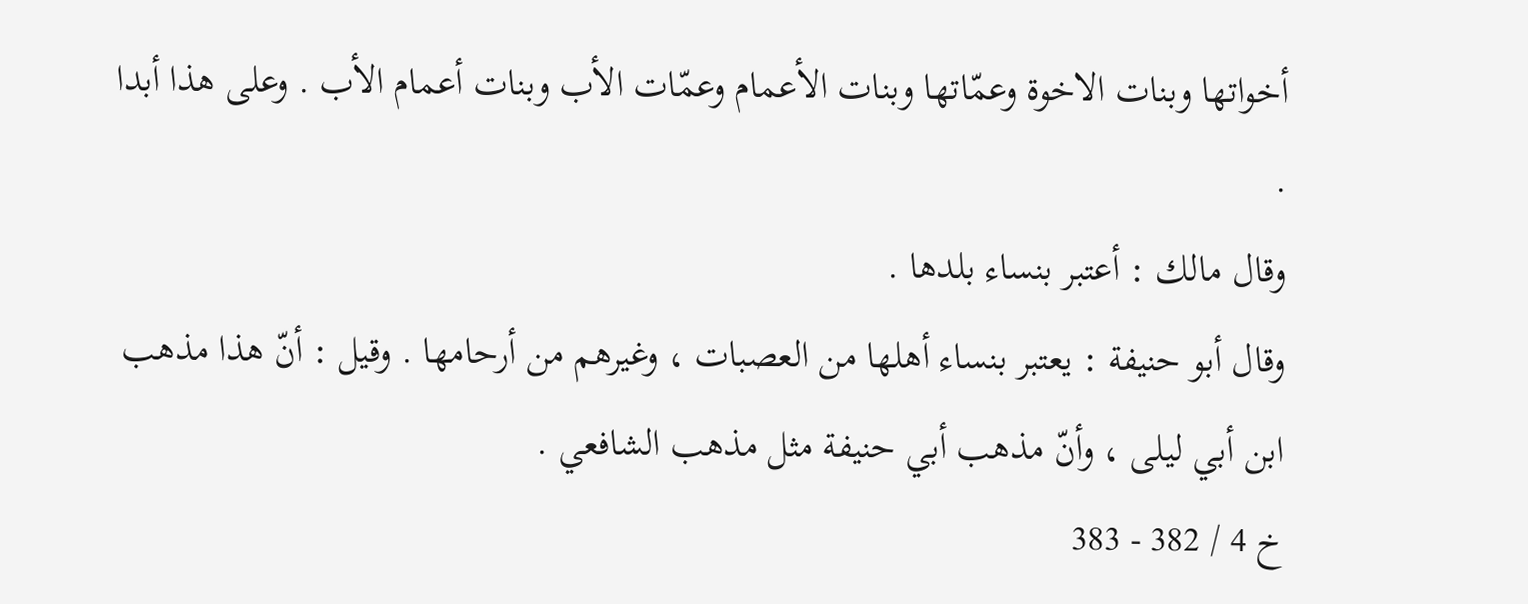أخواتها وبنات الاخوة وعمّاتها وبنات الأعمام وعمّات الأب وبنات أعمام الأب . وعلى هذا أبدا .
وقال مالك : أعتبر بنساء بلدها .
وقال أبو حنيفة : يعتبر بنساء أهلها من العصبات ، وغيرهم من أرحامها . وقيل : أنّ هذا مذهب ابن أبي ليلى ، وأنّ مذهب أبي حنيفة مثل مذهب الشافعي .
خ 4 / 382 - 383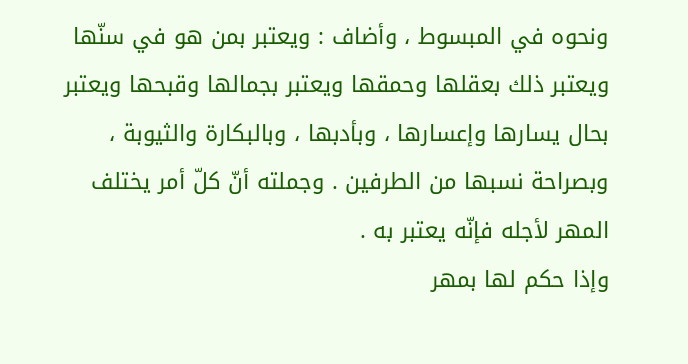ونحوه في المبسوط ، وأضاف : ويعتبر بمن هو في سنّها ويعتبر ذلك بعقلها وحمقها ويعتبر بجمالها وقبحها ويعتبر بحال يسارها وإعسارها ، وبأدبها ، وبالبكارة والثيوبة ، وبصراحة نسبها من الطرفين . وجملته أنّ كلّ أمر يختلف المهر لأجله فإنّه يعتبر به .
وإذا حكم لها بمهر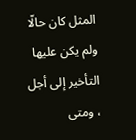المثل كان حالّا ولم يكن عليها التأخير إلى أجل ، ومتى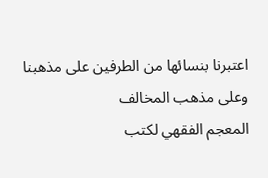اعتبرنا بنسائها من الطرفين على مذهبنا وعلى مذهب المخالف
المعجم الفقهي لكتب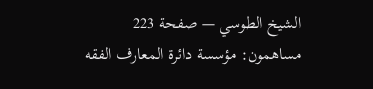الشيخ الطوسي — صفحة 223
مساهمون: مؤسسة دائرة المعارف الفقه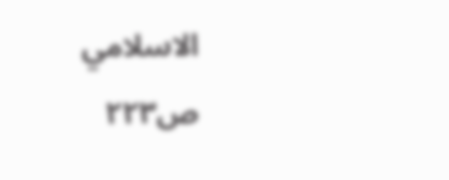الاسلامي
ص٢٢٣